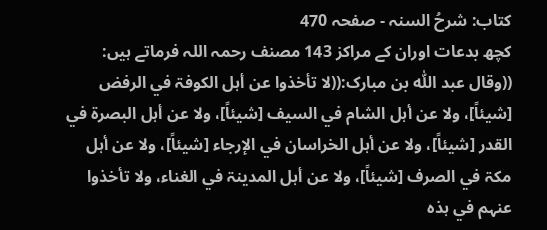کتاب: شرحُ السنہ - صفحہ 470
کچھ بدعات اوران کے مراکز 143 مصنف رحمہ اللہ فرماتے ہیں: ((وقال عبد اللّٰه بن مبارک:((لا تأخذوا عن أہل الکوفۃ في الرفض [شیئاً]، ولا عن أہل الشام في السیف [شیئاً]، ولا عن أہل البصرۃ في القدر [شیئاً]، ولا عن أہل الخراسان في الإرجاء [شیئاً]، ولا عن أہل مکۃ في الصرف [شیئاً]، ولا عن أہل المدینۃ في الغناء، ولا تأخذوا عنہم في ہذہ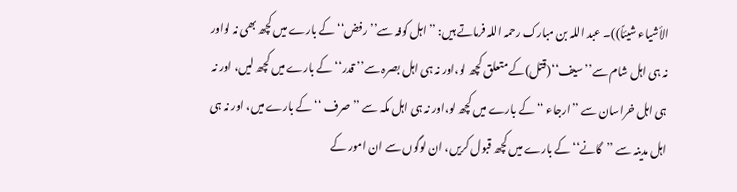الأشیاء شیئاً))۔ عبد اللہ بن مبارک رحمہ اللہ فرماتے ہیں: ’’ اہل کوفہ سے’’ رفض‘‘ کے بارے میں کچھ بھی نہ لواور نہ ہی اہل شام سے’’ سیف‘‘(قتل)کے متعلق کچھ لو،اور نہ ہی اہل بصرہ سے’’ قدر‘‘ کے بارے میں کچھ لیں، اور نہ ہی اہل خراسان سے ’’ارجاء ‘‘ کے بارے میں کچھ لو،اور نہ ہی اہل مکہ سے ’’صرف ‘‘ کے بارے میں، اور نہ ہی اہل مدینہ سے ’’گانے‘‘ کے بارے میں کچھ قبول کریں، ان لوگوں سے ان امور کے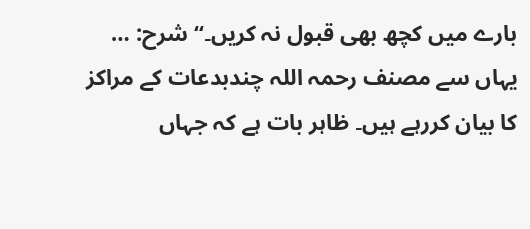بارے میں کچھ بھی قبول نہ کریں۔‘‘ شرح: … یہاں سے مصنف رحمہ اللہ چندبدعات کے مراکز کا بیان کررہے ہیں۔ ظاہر بات ہے کہ جہاں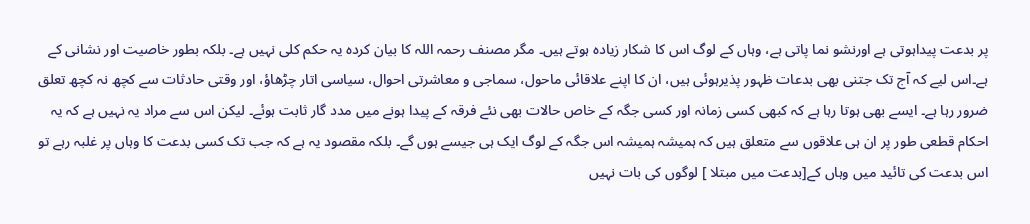پر بدعت پیداہوتی ہے اورنشو نما پاتی ہے، وہاں کے لوگ اس کا شکار زیادہ ہوتے ہیں۔ مگر مصنف رحمہ اللہ کا بیان کردہ یہ حکم کلی نہیں ہے۔ بلکہ بطور خاصیت اور نشانی کے ہے۔اس لیے کہ آج تک جتنی بھی بدعات ظہور پذیرہوئی ہیں، ان کا اپنے علاقائی ماحول، سماجی و معاشرتی احوال، سیاسی اتار چڑھاؤ، اور وقتی حادثات سے کچھ نہ کچھ تعلق ضرور رہا ہے۔ ایسے بھی ہوتا رہا ہے کہ کبھی کسی زمانہ اور کسی جگہ کے خاص حالات بھی نئے فرقہ کے پیدا ہونے میں مدد گار ثابت ہوئے۔ لیکن اس سے مراد یہ نہیں ہے کہ یہ احکام قطعی طور پر ان ہی علاقوں سے متعلق ہیں کہ ہمیشہ ہمیشہ اس جگہ کے لوگ ایک ہی جیسے ہوں گے۔ بلکہ مقصود یہ ہے کہ جب تک کسی بدعت کا وہاں پر غلبہ رہے تو اس بدعت کی تائید میں وہاں کے[بدعت میں مبتلا ] لوگوں کی بات نہیں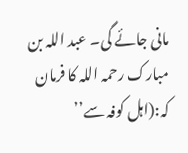مانی جائے گی۔ عبد اللہ بن مبارک رحمہ اللہ کا فرمان کہ:(اہل کوفہ سے’’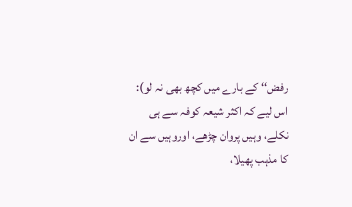رفض‘‘ کے بارے میں کچھ بھی نہ لو): اس لیے کہ اکثر شیعہ کوفہ سے ہی نکلے، وہیں پروان چڑھے، اوروہیں سے ان کا مذہب پھیلا،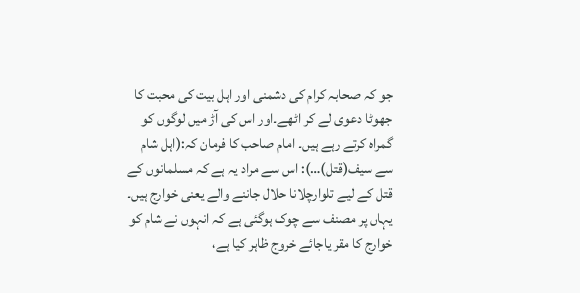جو کہ صحابہ کرام کی دشمنی اور اہل بیت کی محبت کا جھوٹا دعوی لے کر اٹھے۔اور اس کی آڑ میں لوگوں کو گمراہ کرتے رہے ہیں۔ امام صاحب کا فرمان کہ:(اہل شام سے سیف(قتل)…): اس سے مراد یہ ہے کہ مسلمانوں کے قتل کے لیے تلوارچلانا حلال جاننے والے یعنی خوارج ہیں۔ یہاں پر مصنف سے چوک ہوگئی ہے کہ انہوں نے شام کو خوارج کا مقر یاجائے خروج ظاہر کیا ہے،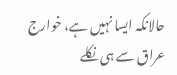حالانکہ ایسا نہیں ہے، خوارج عراق سے ہی نکلے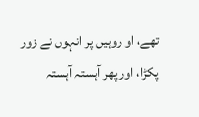تھے، او روہیں پر انہوں نے زور پکڑا، اور پھر آہستہ آہستہ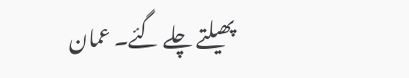پھیلتے چلے گئے۔ عمان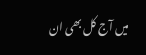میں آج کل بھی ان